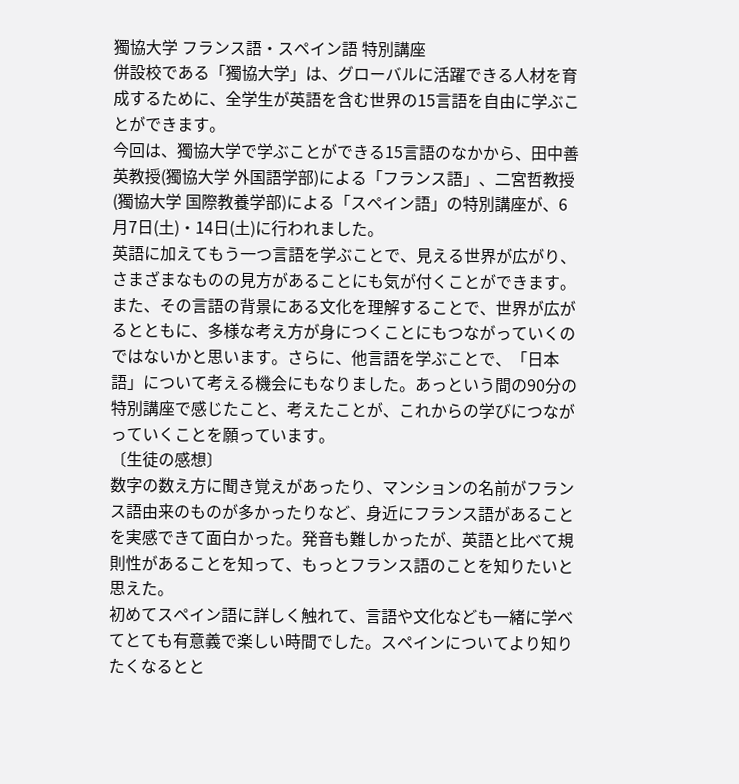獨協大学 フランス語・スペイン語 特別講座
併設校である「獨協大学」は、グローバルに活躍できる人材を育成するために、全学生が英語を含む世界の15言語を自由に学ぶことができます。
今回は、獨協大学で学ぶことができる15言語のなかから、田中善英教授(獨協大学 外国語学部)による「フランス語」、二宮哲教授(獨協大学 国際教養学部)による「スペイン語」の特別講座が、6月7日(土)・14日(土)に行われました。
英語に加えてもう一つ言語を学ぶことで、見える世界が広がり、さまざまなものの見方があることにも気が付くことができます。また、その言語の背景にある文化を理解することで、世界が広がるとともに、多様な考え方が身につくことにもつながっていくのではないかと思います。さらに、他言語を学ぶことで、「日本語」について考える機会にもなりました。あっという間の90分の特別講座で感じたこと、考えたことが、これからの学びにつながっていくことを願っています。
〔生徒の感想〕
数字の数え方に聞き覚えがあったり、マンションの名前がフランス語由来のものが多かったりなど、身近にフランス語があることを実感できて面白かった。発音も難しかったが、英語と比べて規則性があることを知って、もっとフランス語のことを知りたいと思えた。
初めてスペイン語に詳しく触れて、言語や文化なども一緒に学べてとても有意義で楽しい時間でした。スペインについてより知りたくなるとと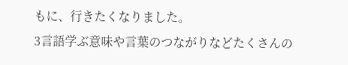もに、行きたくなりました。
3言語学ぶ意味や言葉のつながりなどたくさんの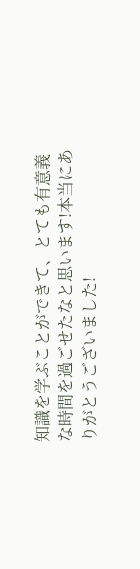知識を学ぶことができて、とても有意義な時間を過ごせたなと思います!本当にありがとうございました!